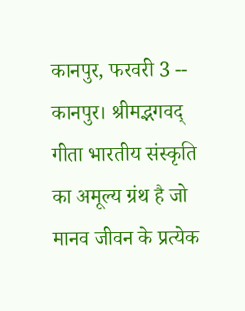कानपुर, फरवरी 3 -- कानपुर। श्रीमद्भगवद् गीता भारतीय संस्कृति का अमूल्य ग्रंथ है जो मानव जीवन के प्रत्येक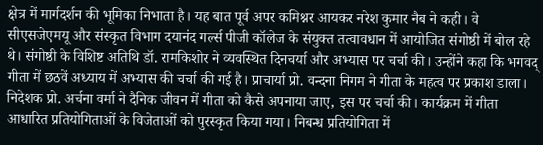क्षेत्र में मार्गदर्शन की भूमिका निभाता है। यह बात पूर्व अपर कमिश्नर आयकर नरेश कुमार नैब ने कही। वे सीएसजेएमयू और संस्कृत विभाग दयानंद गर्ल्स पीजी कॉलेज के संयुक्त तत्वावधान में आयोजित संगोष्ठी में बोल रहे थे। संगोष्ठी के विशिष्ट अतिथि डॉ. रामकिशोर ने व्यवस्थित दिनचर्या और अभ्यास पर चर्चा की। उन्होंने कहा कि भगवद् गीता में छठवें अध्याय में अभ्यास की चर्चा की गई है। प्राचार्या प्रो. वन्दना निगम ने गीता के महत्व पर प्रकाश डाला। निदेशक प्रो. अर्चना वर्मा ने दैनिक जीवन में गीता को कैसे अपनाया जाए, इस पर चर्चा की। कार्यक्रम में गीता आधारित प्रतियोगिताओं के विजेताओं को पुरस्कृत किया गया। निबन्ध प्रतियोगिता में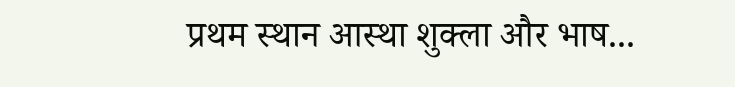प्रथम स्थान आस्था शुक्ला और भाष...